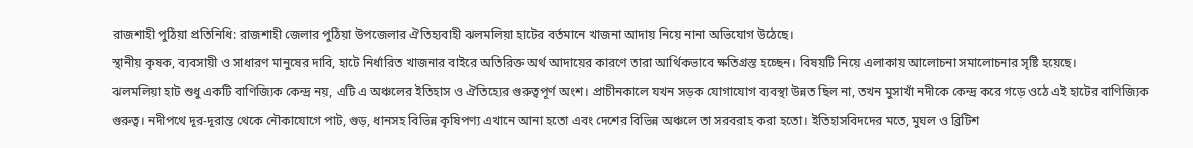রাজশাহী পুঠিয়া প্রতিনিধি: রাজশাহী জেলার পুঠিয়া উপজেলার ঐতিহ্যবাহী ঝলমলিয়া হাটের বর্তমানে খাজনা আদায় নিয়ে নানা অভিযোগ উঠেছে।
স্থানীয় কৃষক, ব্যবসায়ী ও সাধারণ মানুষের দাবি, হাটে নির্ধারিত খাজনার বাইরে অতিরিক্ত অর্থ আদায়ের কারণে তারা আর্থিকভাবে ক্ষতিগ্রস্ত হচ্ছেন। বিষয়টি নিয়ে এলাকায় আলোচনা সমালোচনার সৃষ্টি হয়েছে।
ঝলমলিয়া হাট শুধু একটি বাণিজ্যিক কেন্দ্র নয়, এটি এ অঞ্চলের ইতিহাস ও ঐতিহ্যের গুরুত্বপূর্ণ অংশ। প্রাচীনকালে যখন সড়ক যোগাযোগ ব্যবস্থা উন্নত ছিল না, তখন মুসাখাঁ নদীকে কেন্দ্র করে গড়ে ওঠে এই হাটের বাণিজ্যিক গুরুত্ব। নদীপথে দূর-দূরান্ত থেকে নৌকাযোগে পাট, গুড়, ধানসহ বিভিন্ন কৃষিপণ্য এখানে আনা হতো এবং দেশের বিভিন্ন অঞ্চলে তা সরবরাহ করা হতো। ইতিহাসবিদদের মতে, মুঘল ও ব্রিটিশ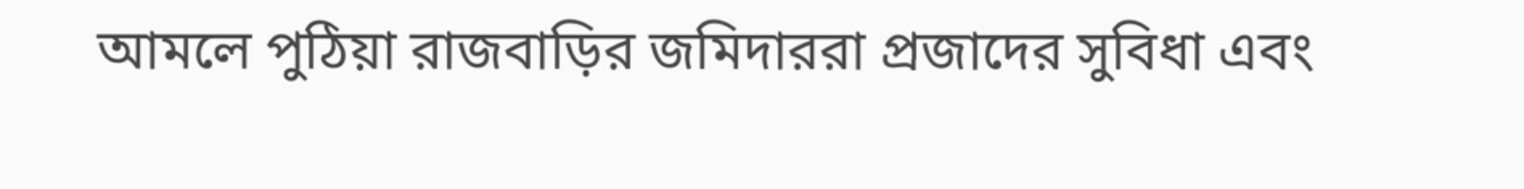আমলে পুঠিয়া রাজবাড়ির জমিদাররা প্রজাদের সুবিধা এবং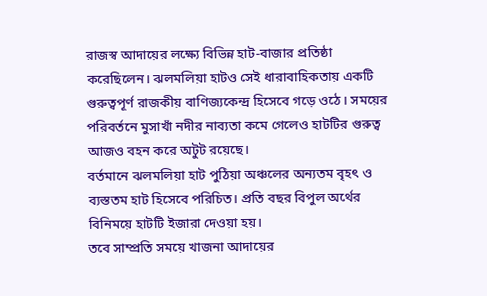রাজস্ব আদায়ের লক্ষ্যে বিভিন্ন হাট-বাজার প্রতিষ্ঠা করেছিলেন। ঝলমলিয়া হাটও সেই ধারাবাহিকতায় একটি গুরুত্বপূর্ণ রাজকীয় বাণিজ্যকেন্দ্র হিসেবে গড়ে ওঠে। সময়ের পরিবর্তনে মুসাখাঁ নদীর নাব্যতা কমে গেলেও হাটটির গুরুত্ব আজও বহন করে অটুট রয়েছে।
বর্তমানে ঝলমলিয়া হাট পুঠিয়া অঞ্চলের অন্যতম বৃহৎ ও ব্যস্ততম হাট হিসেবে পরিচিত। প্রতি বছর বিপুল অর্থের বিনিময়ে হাটটি ইজারা দেওয়া হয়।
তবে সাম্প্রতি সময়ে খাজনা আদায়ের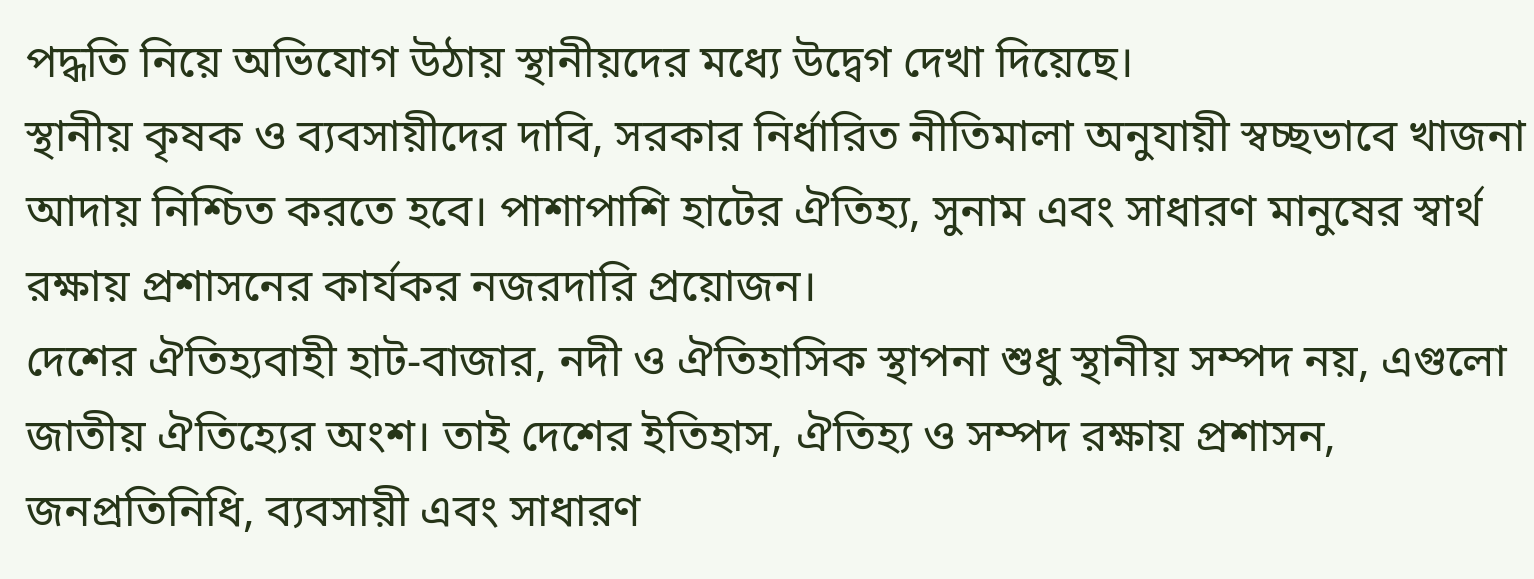পদ্ধতি নিয়ে অভিযোগ উঠায় স্থানীয়দের মধ্যে উদ্বেগ দেখা দিয়েছে।
স্থানীয় কৃষক ও ব্যবসায়ীদের দাবি, সরকার নির্ধারিত নীতিমালা অনুযায়ী স্বচ্ছভাবে খাজনা আদায় নিশ্চিত করতে হবে। পাশাপাশি হাটের ঐতিহ্য, সুনাম এবং সাধারণ মানুষের স্বার্থ রক্ষায় প্রশাসনের কার্যকর নজরদারি প্রয়োজন।
দেশের ঐতিহ্যবাহী হাট-বাজার, নদী ও ঐতিহাসিক স্থাপনা শুধু স্থানীয় সম্পদ নয়, এগুলো জাতীয় ঐতিহ্যের অংশ। তাই দেশের ইতিহাস, ঐতিহ্য ও সম্পদ রক্ষায় প্রশাসন, জনপ্রতিনিধি, ব্যবসায়ী এবং সাধারণ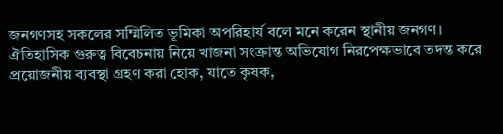জনগণসহ সকলের সম্মিলিত ভূমিকা অপরিহার্য বলে মনে করেন স্থানীয় জনগণ।
ঐতিহাসিক গুরুত্ব বিবেচনায় নিয়ে খাজনা সংক্রান্ত অভিযোগ নিরপেক্ষভাবে তদন্ত করে প্রয়োজনীয় ব্যবস্থা গ্রহণ করা হোক, যাতে কৃষক,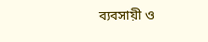ব্যবসায়ী ও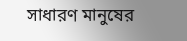সাধারণ মানুষের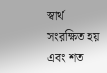স্বার্থ সংরক্ষিত হয় এবং শত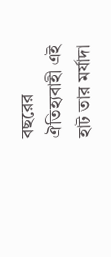বছরের ঐতিহ্যবাহী এই হাট তার মর্যাদা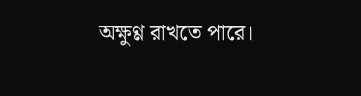অক্ষুণ্ণ রাখতে পারে।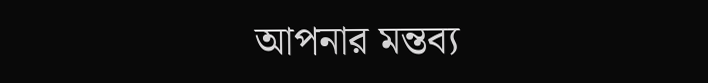আপনার মন্তব্য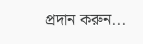প্রদান করুন...